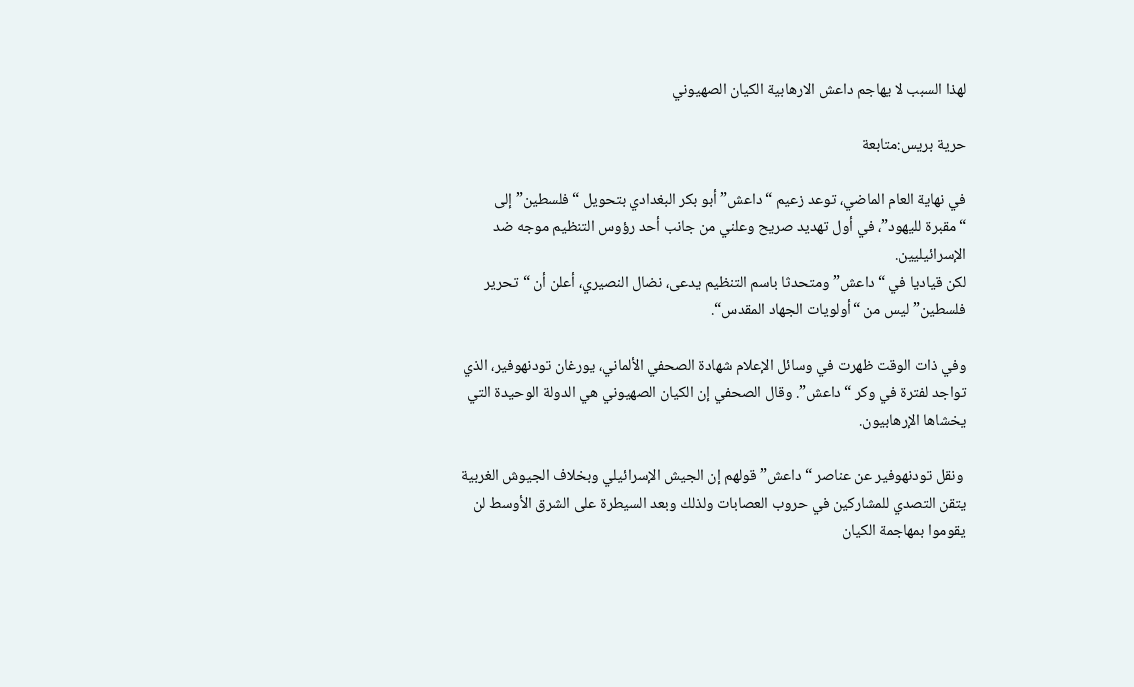لهذا السبب لا يهاجم داعش الارهابية الكيان الصهيوني

حرية بريس:متابعة

في نهاية العام الماضي، توعد زعيم “داعش” أبو بكر البغدادي بتحويل “فلسطين” إلى “مقبرة لليهود”، في أول تهديد صريح وعلني من جانب أحد رؤوس التنظيم موجه ضد الإسرائيليين.
لكن قياديا في “داعش” ومتحدثا باسم التنظيم يدعى، نضال النصيري، أعلن أن “تحرير فلسطين” ليس من “أولويات الجهاد المقدس“.

وفي ذات الوقت ظهرت في وسائل الإعلام شهادة الصحفي الألماني، يورغان تودنهوفير، الذي تواجد لفترة في وكر “داعش”. وقال الصحفي إن الكيان الصهيوني هي الدولة الوحيدة التي يخشاها الإرهابيون.

 ونقل تودنهوفير عن عناصر “داعش” قولهم إن الجيش الإسرائيلي وبخلاف الجيوش الغربية يتقن التصدي للمشاركين في حروب العصابات ولذلك وبعد السيطرة على الشرق الأوسط لن يقوموا بمهاجمة الكيان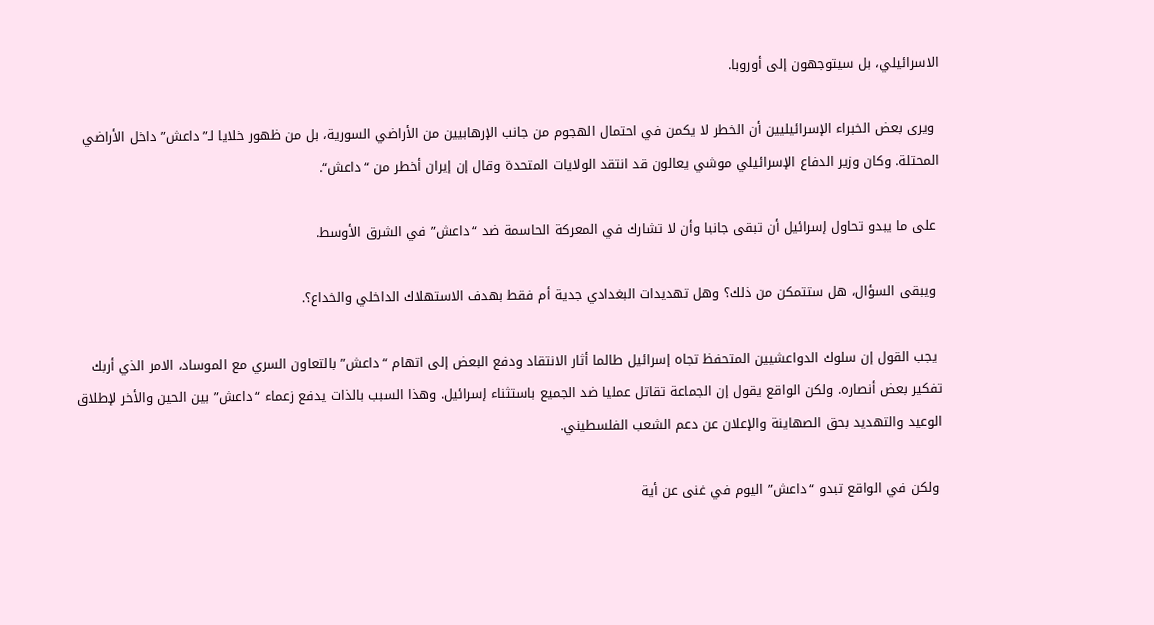الاسرائيلي، بل سيتوجهون إلى أوروبا.

 ويرى بعض الخبراء الإسرائيليين أن الخطر لا يكمن في احتمال الهجوم من جانب الإرهابيين من الأراضي السورية، بل من ظهور خلايا لـ”داعش” داخل الأراضي المحتلة. وكان وزير الدفاع الإسرائيلي موشي يعالون قد انتقد الولايات المتحدة وقال إن إيران أخطر من “داعش“.

 على ما يبدو تحاول إسرائيل أن تبقى جانبا وأن لا تشارك في المعركة الحاسمة ضد “داعش” في الشرق الأوسط.

 ويبقى السؤال، هل ستتمكن من ذلك؟ وهل تهديدات البغدادي جدية أم فقط بهدف الاستهلاك الداخلي والخداع؟.

 يجب القول إن سلوك الدواعشيين المتحفظ تجاه إسرائيل طالما أثار الانتقاد ودفع البعض إلى اتهام “داعش” بالتعاون السري مع الموساد، الامر الذي أربك تفكير بعض أنصاره. ولكن الواقع يقول إن الجماعة تقاتل عمليا ضد الجميع باستثناء إسرائيل. وهذا السبب بالذات يدفع زعماء “داعش” بين الحين والأخر لإطلاق الوعيد والتهديد بحق الصهاينة والإعلان عن دعم الشعب الفلسطيني.

 ولكن في الواقع تبدو “داعش” اليوم في غنى عن أية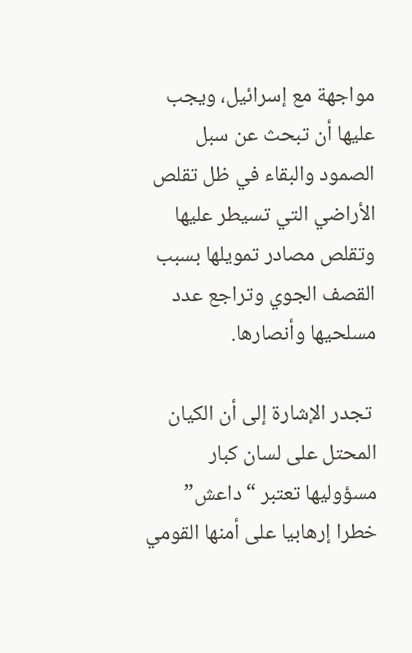مواجهة مع إسرائيل، ويجب عليها أن تبحث عن سبل الصمود والبقاء في ظل تقلص الأراضي التي تسيطر عليها وتقلص مصادر تمويلها بسبب القصف الجوي وتراجع عدد مسلحيها وأنصارها.

 تجدر الإشارة إلى أن الكيان المحتل على لسان كبار مسؤوليها تعتبر “داعش” خطرا إرهابيا على أمنها القومي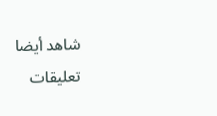شاهد أيضا
تعليقات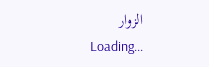الزوار
Loading...